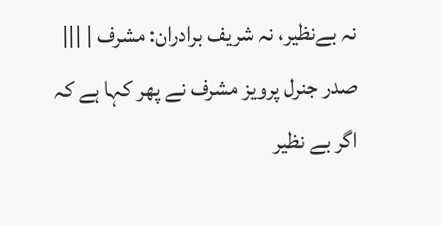نہ بےنظیر، نہ شریف برادران: مشرف | |||
صدر جنرل پرویز مشرف نے پھر کہا ہے کہ اگر بے نظیر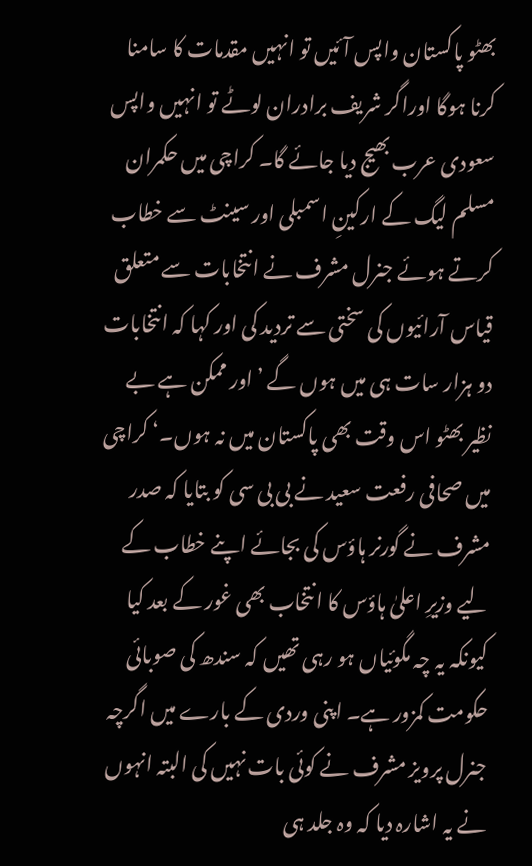بھٹو پاکستان واپس آئیں تو انہیں مقدمات کا سامنا کرنا ہوگا اوراگر شریف برادران لوٹے تو انہیں واپس سعودی عرب بھیج دیا جائے گا۔ کراچی میں حکمران مسلم لیگ کے ارکینِ اسمبلی اور سینٹ سے خطاب کرتے ہوئے جنرل مشرف نے انتخابات سے متعلق قیاس آرائیوں کی سختی سے تردید کی اور کہا کہ انتخابات دو ہزار سات ہی میں ہوں گے ’اور ممکن ہے بے نظیر بھٹو اس وقت بھی پاکستان میں نہ ہوں۔‘ کراچی میں صحافی رفعت سعید نے بی بی سی کو بتایا کہ صدر مشرف نے گورنر ہاؤس کی بجائے اپنے خطاب کے لیے وزیرِ اعلیٰ ہاؤس کا انتخاب بھی غور کے بعد کیا کیونکہ یہ چہ مگوئیاں ہو رہی تھیں کہ سندھ کی صوبائی حکومت کمزور ہے۔ اپنی وردی کے بارے میں اگرچہ جنرل پرویز مشرف نے کوئی بات نہیں کی البتہ انہوں نے یہ اشارہ دیا کہ وہ جلد ہی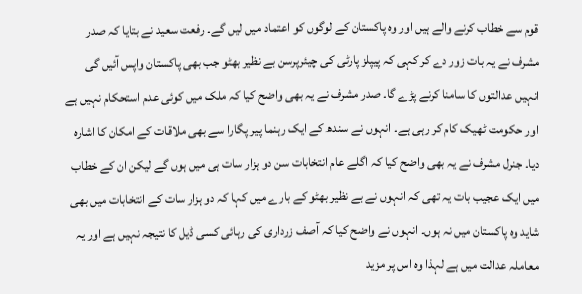قوم سے خطاب کرنے والے ہیں اور وہ پاکستان کے لوگوں کو اعتماد میں لیں گے۔ رفعت سعید نے بتایا کہ صدر مشرف نے یہ بات زور دے کر کہی کہ پیپلز پارٹی کی چیئرپرسن بے نظیر بھٹو جب بھی پاکستان واپس آئیں گی انہیں عدالتوں کا سامنا کرنے پڑے گا۔ صدر مشرف نے یہ بھی واضح کیا کہ ملک میں کوئی عدم استحکام نہیں ہے اور حکومت ٹھیک کام کر رہی ہے۔ انہوں نے سندھ کے ایک رہنما پیر پگارا سے بھی ملاقات کے امکان کا اشارہ دیا۔ جنرل مشرف نے یہ بھی واضح کیا کہ اگلے عام انتخابات سن دو ہزار سات ہی میں ہوں گے لیکن ان کے خطاب میں ایک عجیب بات یہ تھی کہ انہوں نے بے نظیر بھٹو کے بارے میں کہا کہ دو ہزار سات کے انتخابات میں بھی شاید وہ پاکستان میں نہ ہوں۔ انہوں نے واضح کیا کہ آصف زرداری کی رہائی کسی ڈیل کا نتیجہ نہیں ہے اور یہ معاملہ عدالت میں ہے لہذا وہ اس پر مزید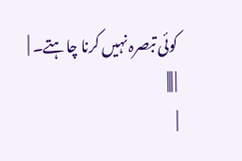کوئی تبصرہ نہیں کرنا چاہتے۔ |
| |||
|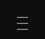|||